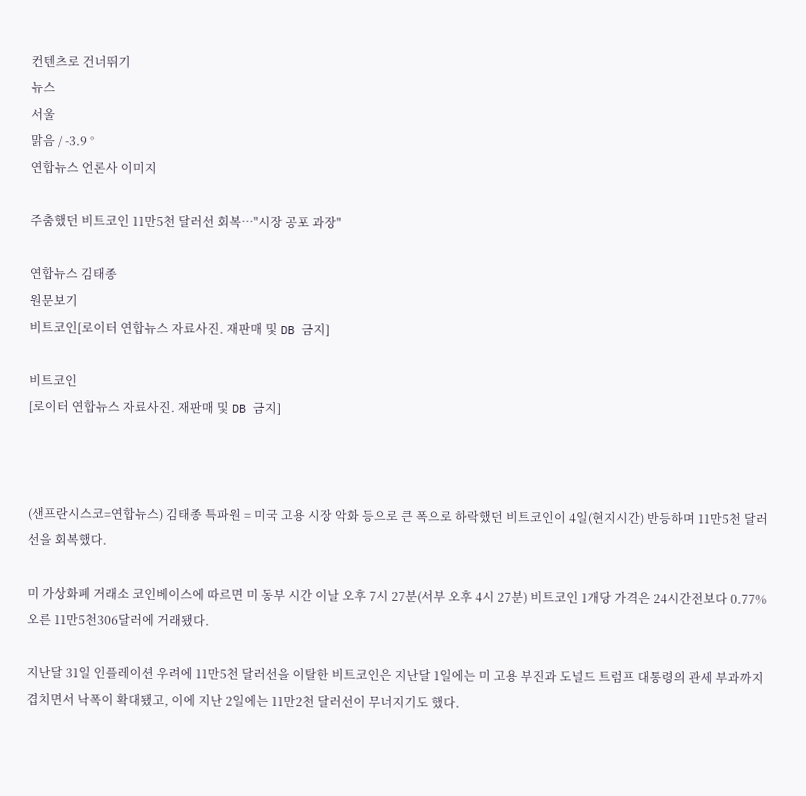컨텐츠로 건너뛰기
뉴스
서울
맑음 / -3.9 °
연합뉴스 언론사 이미지

주춤했던 비트코인 11만5천 달러선 회복…"시장 공포 과장"

연합뉴스 김태종
원문보기
비트코인[로이터 연합뉴스 자료사진. 재판매 및 DB 금지]

비트코인
[로이터 연합뉴스 자료사진. 재판매 및 DB 금지]



(샌프란시스코=연합뉴스) 김태종 특파원 = 미국 고용 시장 악화 등으로 큰 폭으로 하락했던 비트코인이 4일(현지시간) 반등하며 11만5천 달러선을 회복했다.

미 가상화폐 거래소 코인베이스에 따르면 미 동부 시간 이날 오후 7시 27분(서부 오후 4시 27분) 비트코인 1개당 가격은 24시간전보다 0.77% 오른 11만5천306달러에 거래됐다.

지난달 31일 인플레이션 우려에 11만5천 달러선을 이탈한 비트코인은 지난달 1일에는 미 고용 부진과 도널드 트럼프 대통령의 관세 부과까지 겹치면서 낙폭이 확대됐고, 이에 지난 2일에는 11만2천 달러선이 무너지기도 했다.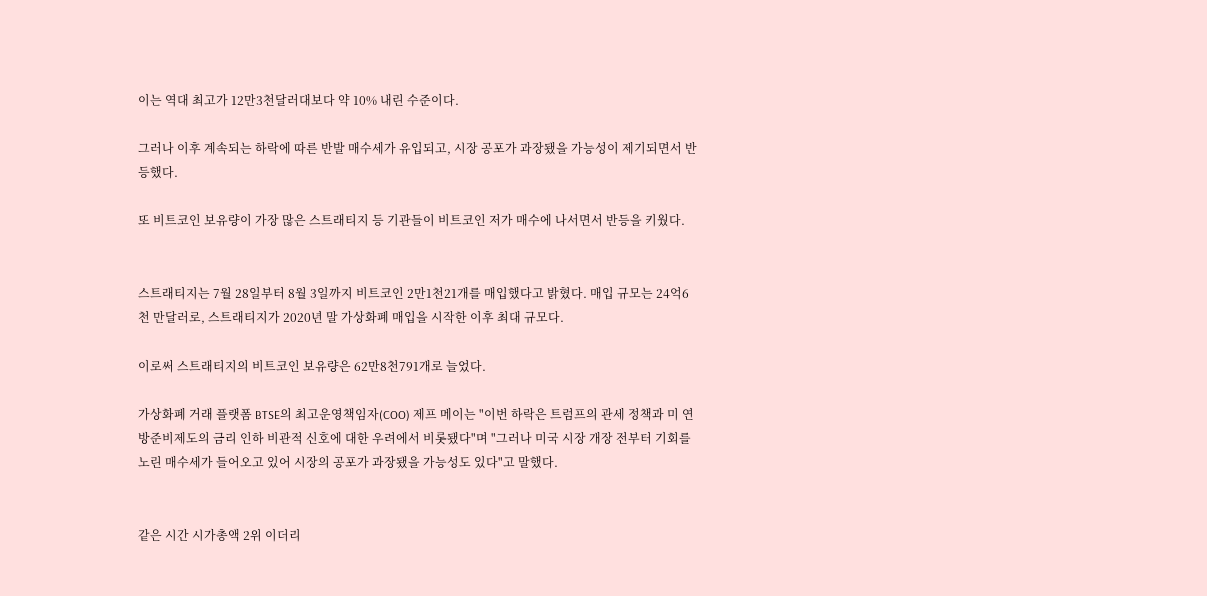이는 역대 최고가 12만3천달러대보다 약 10% 내린 수준이다.

그러나 이후 계속되는 하락에 따른 반발 매수세가 유입되고, 시장 공포가 과장됐을 가능성이 제기되면서 반등했다.

또 비트코인 보유량이 가장 많은 스트래티지 등 기관들이 비트코인 저가 매수에 나서면서 반등을 키웠다.


스트래티지는 7월 28일부터 8월 3일까지 비트코인 2만1천21개를 매입했다고 밝혔다. 매입 규모는 24억6천 만달러로, 스트래티지가 2020년 말 가상화폐 매입을 시작한 이후 최대 규모다.

이로써 스트래티지의 비트코인 보유량은 62만8천791개로 늘었다.

가상화폐 거래 플랫폼 BTSE의 최고운영책임자(COO) 제프 메이는 "이번 하락은 트럼프의 관세 정책과 미 연방준비제도의 금리 인하 비관적 신호에 대한 우려에서 비롯됐다"며 "그러나 미국 시장 개장 전부터 기회를 노린 매수세가 들어오고 있어 시장의 공포가 과장됐을 가능성도 있다"고 말했다.


같은 시간 시가총액 2위 이더리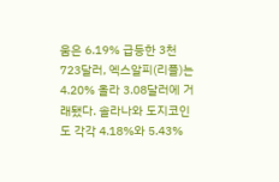움은 6.19% 급등한 3천723달러, 엑스알피(리플)는 4.20% 올라 3.08달러에 거래됐다. 솔라나와 도지코인도 각각 4.18%와 5.43%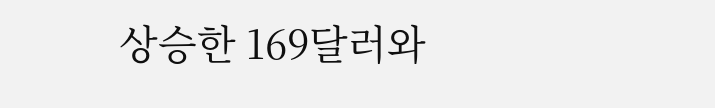상승한 169달러와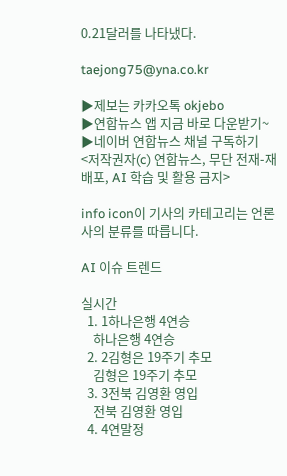0.21달러를 나타냈다.

taejong75@yna.co.kr

▶제보는 카카오톡 okjebo
▶연합뉴스 앱 지금 바로 다운받기~
▶네이버 연합뉴스 채널 구독하기
<저작권자(c) 연합뉴스, 무단 전재-재배포, AI 학습 및 활용 금지>

info icon이 기사의 카테고리는 언론사의 분류를 따릅니다.

AI 이슈 트렌드

실시간
  1. 1하나은행 4연승
    하나은행 4연승
  2. 2김형은 19주기 추모
    김형은 19주기 추모
  3. 3전북 김영환 영입
    전북 김영환 영입
  4. 4연말정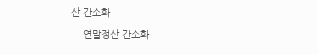산 간소화
    연말정산 간소화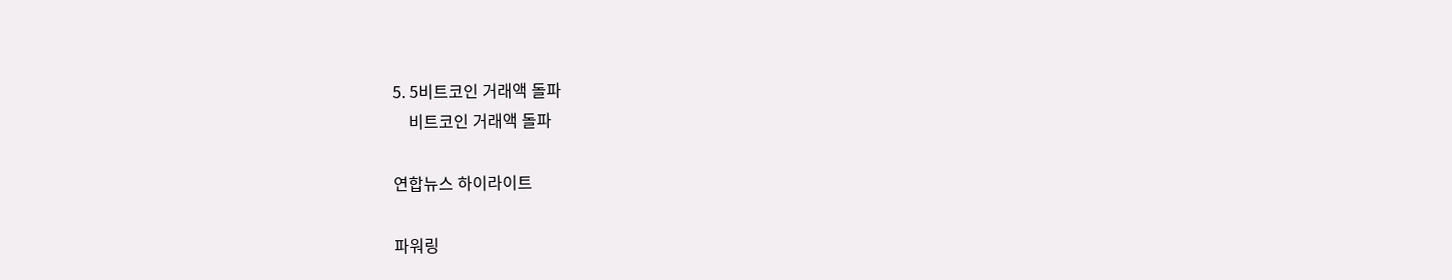5. 5비트코인 거래액 돌파
    비트코인 거래액 돌파

연합뉴스 하이라이트

파워링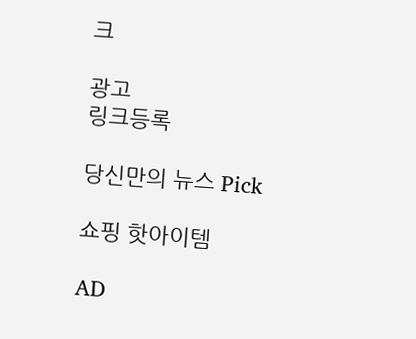크

광고
링크등록

당신만의 뉴스 Pick

쇼핑 핫아이템

AD